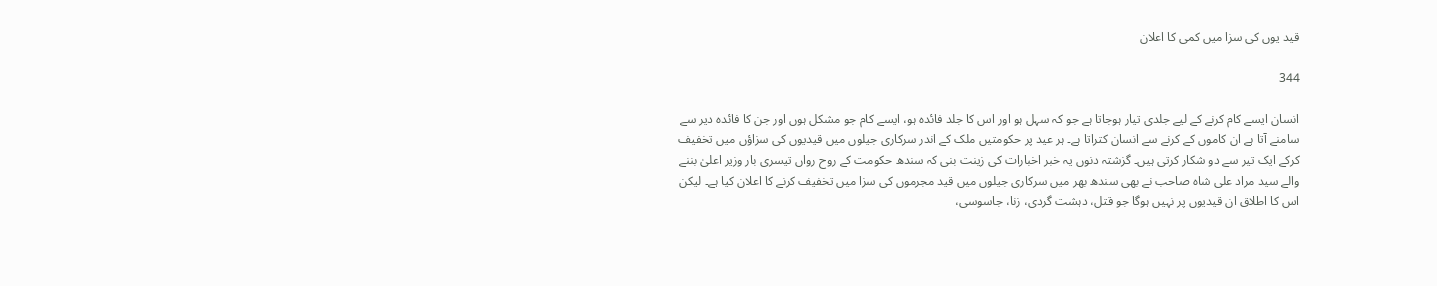قید یوں کی سزا میں کمی کا اعلان

344

انسان ایسے کام کرنے کے لیے جلدی تیار ہوجاتا ہے جو کہ سہل ہو اور اس کا جلد فائدہ ہو، ایسے کام جو مشکل ہوں اور جن کا فائدہ دیر سے سامنے آتا ہے ان کاموں کے کرنے سے انسان کتراتا ہے۔ ہر عید پر حکومتیں ملک کے اندر سرکاری جیلوں میں قیدیوں کی سزاؤں میں تخفیف کرکے ایک تیر سے دو شکار کرتی ہیں۔ گزشتہ دنوں یہ خبر اخبارات کی زینت بنی کہ سندھ حکومت کے روح رواں تیسری بار وزیر اعلیٰ بننے والے سید مراد علی شاہ صاحب نے بھی سندھ بھر میں سرکاری جیلوں میں قید مجرموں کی سزا میں تخفیف کرنے کا اعلان کیا ہے۔ لیکن اس کا اطلاق ان قیدیوں پر نہیں ہوگا جو قتل، دہشت گردی، زنا، جاسوسی،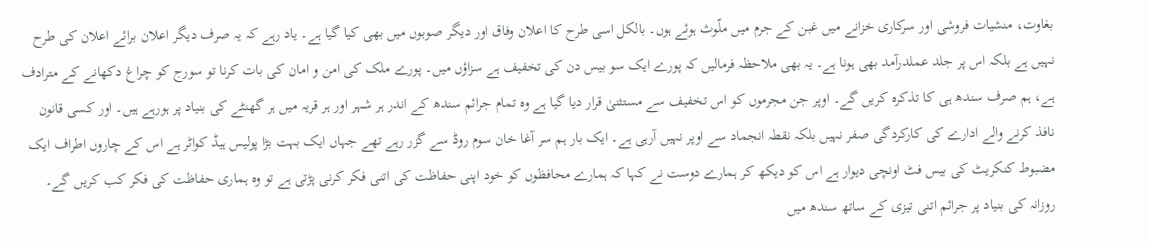بغاوت، منشیات فروشی اور سرکاری خزانے میں غبن کے جرم میں ملّوث ہوئے ہوں۔ بالکل اسی طرح کا اعلان وفاق اور دیگر صوبوں میں بھی کیا گیا ہے۔ یاد رہے کہ یہ صرف دیگر اعلان برائے اعلان کی طرح نہیں ہے بلکہ اس پر جلد عملدرآمد بھی ہونا ہے۔ یہ بھی ملاحظہ فرمالیں کہ پورے ایک سو بیس دن کی تخفیف ہے سزاؤں میں۔ پورے ملک کی امن و امان کی بات کرنا تو سورج کو چراغ دکھانے کے مترادف ہے، ہم صرف سندھ ہی کا تذکرہ کریں گے۔ اوپر جن مجرموں کو اس تخفیف سے مستثنیٰ قرار دیا گیا ہے وہ تمام جرائم سندھ کے اندر ہر شہر اور ہر قریہ میں ہر گھنٹے کی بنیاد پر ہورہے ہیں۔ اور کسی قانون نافذ کرنے والے ادارے کی کارکردگی صفر نہیں بلکہ نقطہ انجماد سے اوپر نہیں آرہی ہے۔ ایک بار ہم سر آغا خان سوم روڈ سے گزر رہے تھے جہاں ایک بہت بڑا پولیس ہیڈ کواٹر ہے اس کے چاروں اطراف ایک مضبوط کنکریٹ کی بیس فٹ اونچی دیوار ہے اس کو دیکھ کر ہمارے دوست نے کہا کہ ہمارے محافظوں کو خود اپنی حفاظت کی اتنی فکر کرنی پڑتی ہے تو وہ ہماری حفاظت کی فکر کب کریں گے۔ روزانہ کی بنیاد پر جرائم اتنی تیزی کے ساتھ سندھ میں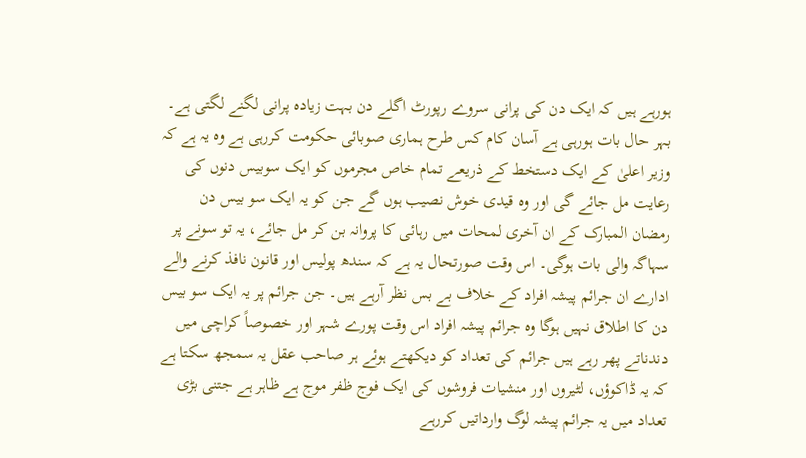ہورہے ہیں کہ ایک دن کی پرانی سروے رپورٹ اگلے دن بہت زیادہ پرانی لگنے لگتی ہے۔ بہر حال بات ہورہی ہے آسان کام کس طرح ہماری صوبائی حکومت کررہی ہے وہ یہ ہے کہ وزیر اعلیٰ کے ایک دستخط کے ذریعے تمام خاص مجرموں کو ایک سوبیس دنوں کی رعایت مل جائے گی اور وہ قیدی خوش نصیب ہوں گے جن کو یہ ایک سو بیس دن رمضان المبارک کے ان آخری لمحات میں رہائی کا پروانہ بن کر مل جائے، یہ تو سونے پر سہاگہ والی بات ہوگی۔ اس وقت صورتحال یہ ہے کہ سندھ پولیس اور قانون نافذ کرنے والے ادارے ان جرائم پیشہ افراد کے خلاف بے بس نظر آرہے ہیں۔ جن جرائم پر یہ ایک سو بیس دن کا اطلاق نہیں ہوگا وہ جرائم پیشہ افراد اس وقت پورے شہر اور خصوصاً کراچی میں دندناتے پھر رہے ہیں جرائم کی تعداد کو دیکھتے ہوئے ہر صاحب عقل یہ سمجھ سکتا ہے کہ یہ ڈاکوؤں، لٹیروں اور منشیات فروشوں کی ایک فوج ظفر موج ہے ظاہر ہے جتنی بڑی تعداد میں یہ جرائم پیشہ لوگ وارداتیں کررہے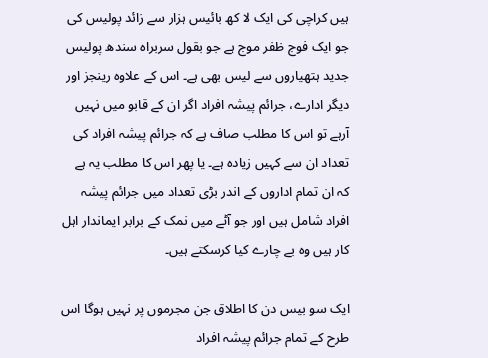ہیں کراچی کی ایک لا کھ بائیس ہزار سے زائد پولیس کی جو ایک فوج ظفر موج ہے جو بقول سربراہ سندھ پولیس جدید ہتھیاروں سے لیس بھی ہے۔ اس کے علاوہ رینجز اور دیگر ادارے، جرائم پیشہ افراد اگر ان کے قابو میں نہیں آرہے تو اس کا مطلب صاف ہے کہ جرائم پیشہ افراد کی تعداد ان سے کہیں زیادہ ہے۔ یا پھر اس کا مطلب یہ ہے کہ ان تمام اداروں کے اندر بڑی تعداد میں جرائم پیشہ افراد شامل ہیں اور جو آٹے میں نمک کے برابر ایماندار اہل کار ہیں وہ بے چارے کیا کرسکتے ہیں۔

ایک سو بیس دن کا اطلاق جن مجرموں پر نہیں ہوگا اس طرح کے تمام جرائم پیشہ افراد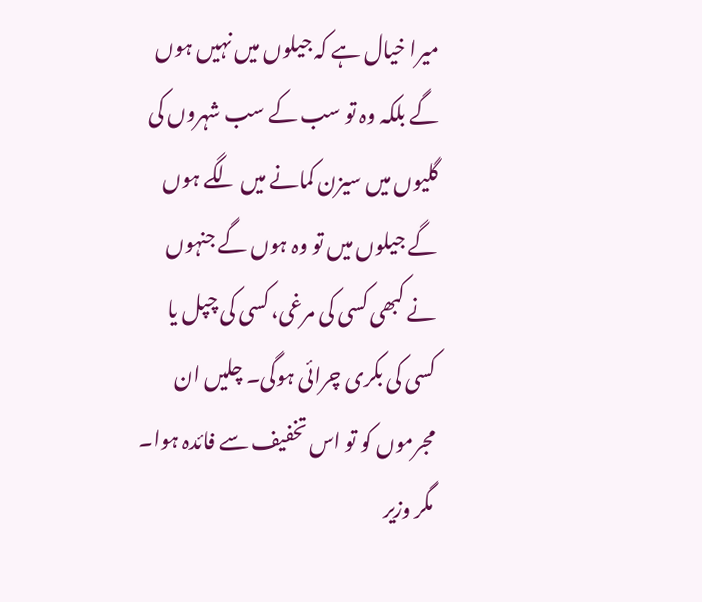میرا خیال ہے کہ جیلوں میں نہیں ہوں گے بلکہ وہ تو سب کے سب شہروں کی گلیوں میں سیزن کمانے میں لگے ہوں گے جیلوں میں تو وہ ہوں گے جنہوں نے کبھی کسی کی مرغی، کسی کی چپل یا کسی کی بکری چرائی ہوگی۔ چلیں ان مجرموں کو تو اس تخفیف سے فائدہ ہوا۔ مگر وزیر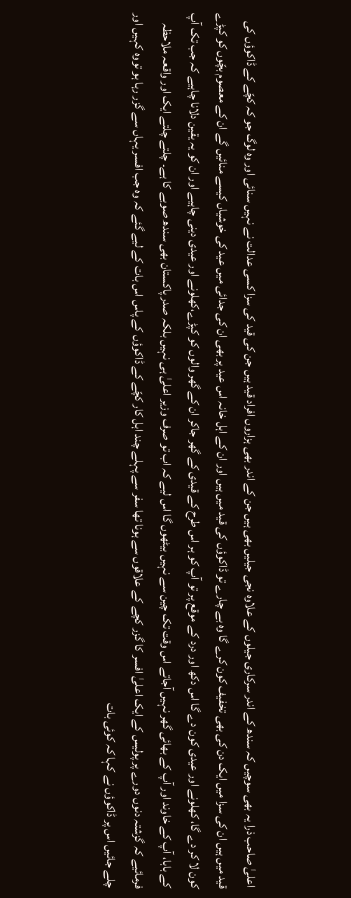اعلیٰ صاحب ذرا یہ بھی سوچیں کہ سندھ کے اندر سرکاری جیلوں کے علاوہ نجی جیلیں بھی ہیں جن کے اندر بھی ہزاروں افراد قید ہیں جن کی قید کی سزا کسی عدالت نے نہیں سنائی اور وہ لوگ جو کہ کچّے کے ڈاکوؤں کی قید میں ہیں ان کی سزا میں ایک دن کی بھی تخفیف کون کرے گا وہ بے چارے تو ڈاکوؤں کی قید میں ہیں اور ان کے اہل خانہ اس عید پر بھی ان کی جدائی میں عید کی خوشیاں کیسے منائیں گے ان کے معصوم بچّوں کو کپڑے کون لا کر دے گا، کھلونے اور عیدی کون دے گا اس دکھ اور درد کے موقع پر تو آپ کو ہر اس طرح کے قیدی کے گھر جاکر ان کے گھر والوں کو کپڑے،کھلونے اور عیدی دینی چاہیے اور ان کو یہ یقین دلانا چاہیے کہ جب تک آپ کے بابا، آپ کے خاوند اور آپ کے بھائی گھر نہیں آجاتے اس وقت تک چین سے نہیں بیٹھوں گا اس لیے کہ اب تو صرف وزیر اعلیٰ ہی نہیں بلکہ صدر پاکستان بھی سندھ صوبے کا ہے۔ چلتے چلتے ایک اور واقعہ ملاحظہ فرمائیے کہ گزشتہ دنوں دورے پر پولیس کے ایک اعلیٰ افسر کا گزر کچے کے علاقوں سے ہونا تھا سفر سے پہلے چند اہل کار کچّے کے ڈاکوؤں کے پاس اس بات کے لیے گئے کہ وہ جب افسر یہاں سے گزر رہا ہو تووہ کہیں اور چلے جائیں اس پر ڈاکوؤں نے کہا کہ کوئی بات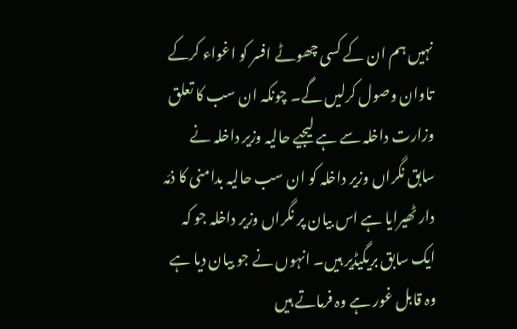نہیں ہم ان کے کسی چھوٹے افسر کو اغواء کرکے تاوان وصول کرلیں گے۔ چونکہ ان سب کا تعلق وزارت داخلہ سے ہے لیجیے حالیہ وزیر داخلہ نے سابق نگراں وزیر داخلہ کو ان سب حالیہ بدامنی کا ذمّہ دار ٹھیرایا ہے اس بیان پر نگراں وزیر داخلہ جو کہ ایک سابق بریگیڈیر ہیں۔ انہوں نے جو بیان دیا ہے وہ قابل غور ہے وہ فرماتے ہیں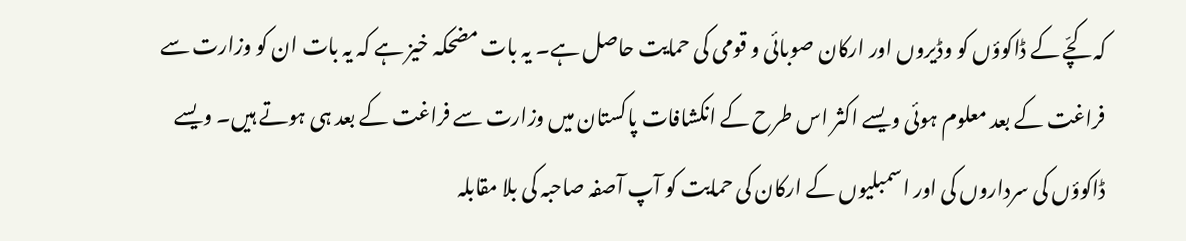کہ کچّے کے ڈاکوؤں کو وڈیروں اور ارکان صوبائی و قومی کی حمایت حاصل ہے۔ یہ بات مضحکہ خیز ہے کہ یہ بات ان کو وزارت سے فراغت کے بعد معلوم ہوئی ویسے اکثر اس طرح کے انکشافات پاکستان میں وزارت سے فراغت کے بعد ہی ہوتے ہیں۔ ویسے ڈاکوؤں کی سرداروں کی اور اسمبلیوں کے ارکان کی حمایت کو آپ آصفہ صاحبہ کی بلا مقابلہ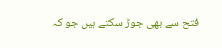فتح سے بھی جوڑ سکتے ہیں جو کہ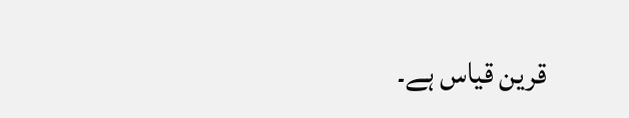قرین قیاس ہے۔